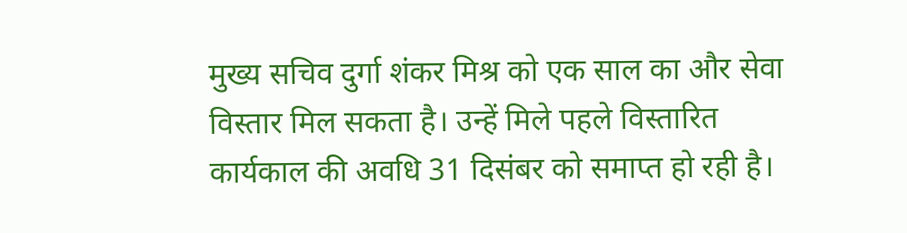मुख्य सचिव दुर्गा शंकर मिश्र को एक साल का और सेवा विस्तार मिल सकता है। उन्हें मिले पहले विस्तारित कार्यकाल की अवधि 31 दिसंबर को समाप्त हो रही है।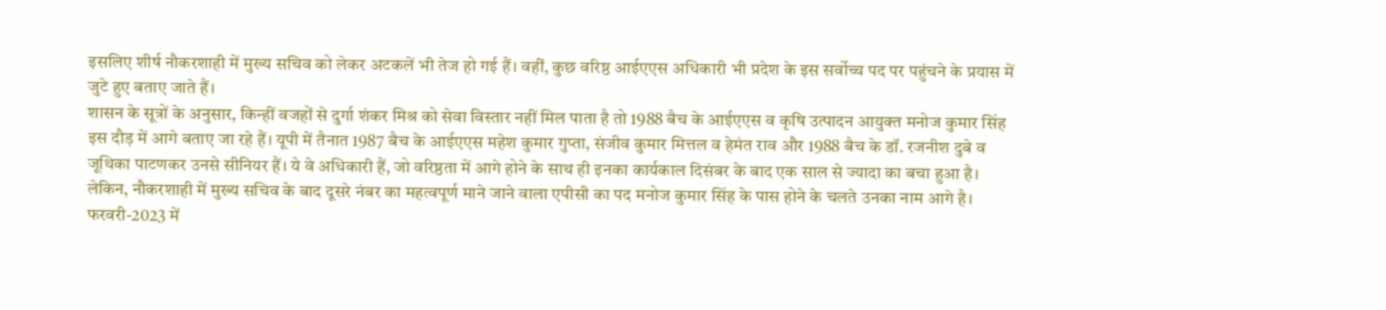इसलिए शीर्ष नौकरशाही में मुख्य सचिव को लेकर अटकलें भी तेज हो गई हैं। वहीं, कुछ वरिष्ठ आईएएस अधिकारी भी प्रदेश के इस सर्वोच्च पद पर पहुंचने के प्रयास में जुटे हुए बताए जाते हैं।
शासन के सूत्रों के अनुसार, किन्हीं वजहों से दुर्गा शंकर मिश्र को सेवा विस्तार नहीं मिल पाता है तो 1988 बैच के आईएएस व कृषि उत्पादन आयुक्त मनोज कुमार सिंह इस दौड़ में आगे बताए जा रहे हैं। यूपी में तैनात 1987 बैच के आईएएस महेश कुमार गुप्ता, संजीव कुमार मित्तल व हेमंत राव और 1988 बैच के डॉ. रजनीश दुबे व जूथिका पाटणकर उनसे सीनियर हैं। ये वे अधिकारी हैं, जो वरिष्ठता में आगे होने के साथ ही इनका कार्यकाल दिसंबर के बाद एक साल से ज्यादा का बचा हुआ है। लेकिन, नौकरशाही में मुख्य सचिव के बाद दूसरे नंबर का महत्वपूर्ण माने जाने वाला एपीसी का पद मनोज कुमार सिंह के पास होने के चलते उनका नाम आगे है।
फरवरी-2023 में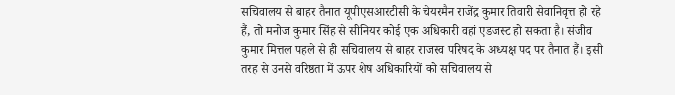सचिवालय से बाहर तैनात यूपीएसआरटीसी के चेयरमैन राजेंद्र कुमार तिवारी सेवानिवृत्त हो रहे हैं, तो मनोज कुमार सिंह से सीनियर कोई एक अधिकारी वहां एडजस्ट हो सकता है। संजीव कुमार मित्तल पहले से ही सचिवालय से बाहर राजस्व परिषद के अध्यक्ष पद पर तैनात हैं। इसी तरह से उनसे वरिष्ठता में ऊपर शेष अधिकारियों को सचिवालय से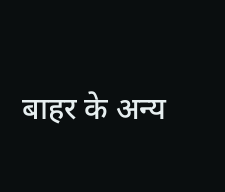बाहर के अन्य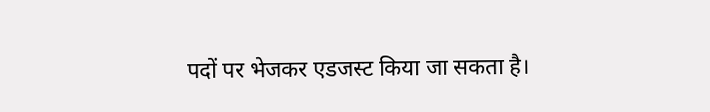पदों पर भेजकर एडजस्ट किया जा सकता है।